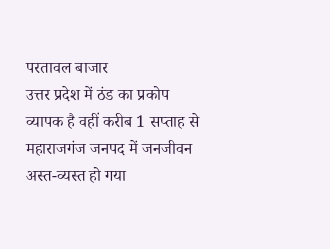परतावल बाजार
उत्तर प्रदेश में ठंड का प्रकोप व्यापक है वहीं करीब 1 सप्ताह से महाराजगंज जनपद में जनजीवन अस्त-व्यस्त हो गया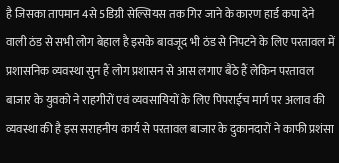है जिसका तापमान 4से 5डिग्री सेल्सियस तक गिर जाने के कारण हार्ड कपा देने वाली ठंड से सभी लोग बेहाल है इसके बावजूद भी ठंड से निपटने के लिए परतावल में प्रशासनिक व्यवस्था सुन हैं लोग प्रशासन से आस लगाए बैठे हैं लेकिन परतावल बाजार के युवको ने राहगीरों एवं व्यवसायियों के लिए पिपराईच मार्ग पर अलाव की व्यवस्था की है इस सराहनीय कार्य से परतावल बाजार के दुकानदारों ने काफी प्रशंसा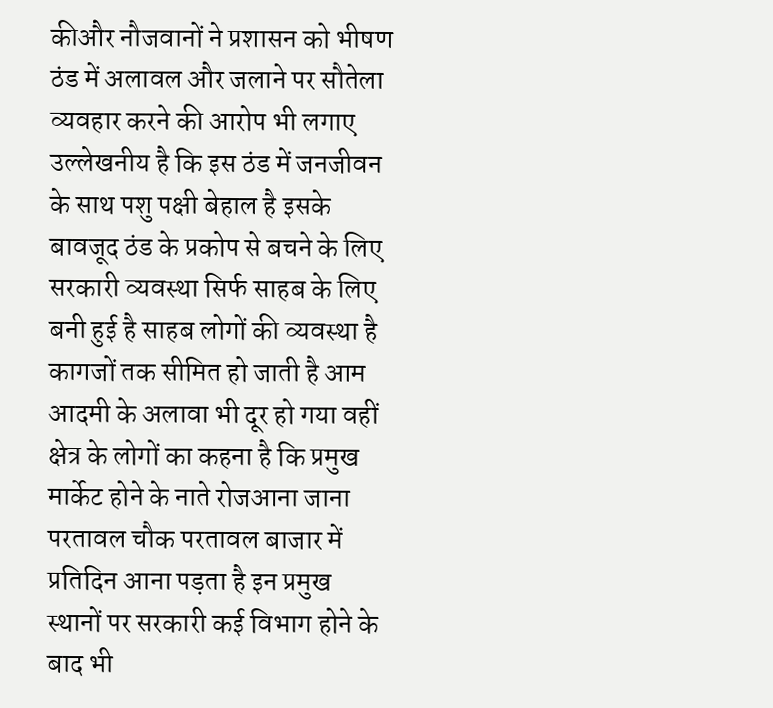कीऔर नौजवानों ने प्रशासन को भीषण ठंड में अलावल और जलाने पर सौतेला व्यवहार करने की आरोप भी लगाए उल्लेखनीय है कि इस ठंड में जनजीवन के साथ पशु पक्षी बेहाल है इसके बावजूद ठंड के प्रकोप से बचने के लिए सरकारी व्यवस्था सिर्फ साहब के लिए बनी हुई है साहब लोगों की व्यवस्था है कागजों तक सीमित हो जाती है आम आदमी के अलावा भी दूर हो गया वहीं क्षेत्र के लोगों का कहना है कि प्रमुख मार्केट होने के नाते रोजआना जाना परतावल चौक परतावल बाजार में प्रतिदिन आना पड़ता है इन प्रमुख स्थानों पर सरकारी कई विभाग होने के बाद भी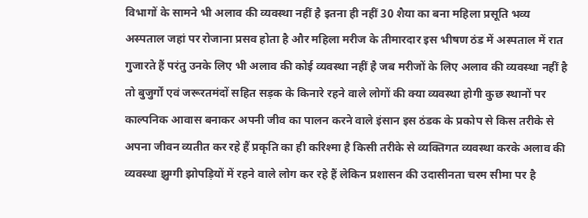विभागों के सामने भी अलाव की व्यवस्था नहीं है इतना ही नहीं 30 शैया का बना महिला प्रसूति भव्य अस्पताल जहां पर रोजाना प्रसव होता है और महिला मरीज के तीमारदार इस भीषण ठंड में अस्पताल में रात गुजारते हैं परंतु उनके लिए भी अलाव की कोई व्यवस्था नहीं है जब मरीजों के लिए अलाव की व्यवस्था नहीं है तो बुजुर्गों एवं जरूरतमंदों सहित सड़क के किनारे रहने वाले लोगों की क्या व्यवस्था होगी कुछ स्थानों पर काल्पनिक आवास बनाकर अपनी जीव का पालन करने वाले इंसान इस ठंडक के प्रकोप से किस तरीके से अपना जीवन व्यतीत कर रहे हैं प्रकृति का ही करिश्मा है किसी तरीके से व्यक्तिगत व्यवस्था करके अलाव की व्यवस्था झुग्गी झोपड़ियों में रहने वाले लोग कर रहे हैं लेकिन प्रशासन की उदासीनता चरम सीमा पर है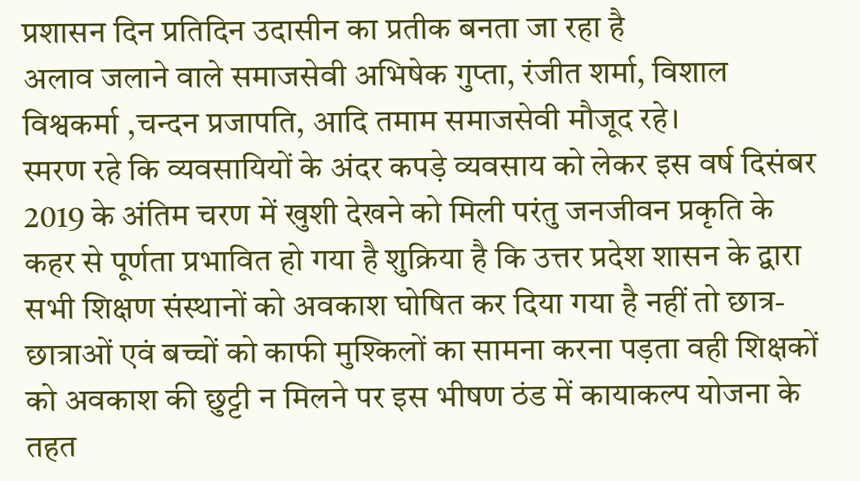प्रशासन दिन प्रतिदिन उदासीन का प्रतीक बनता जा रहा है
अलाव जलाने वाले समाजसेवी अभिषेक गुप्ता, रंजीत शर्मा, विशाल विश्वकर्मा ,चन्दन प्रजापति, आदि तमाम समाजसेवी मौजूद रहे।
स्मरण रहे कि व्यवसायियों के अंदर कपड़े व्यवसाय को लेकर इस वर्ष दिसंबर 2019 के अंतिम चरण में खुशी देखने को मिली परंतु जनजीवन प्रकृति के कहर से पूर्णता प्रभावित हो गया है शुक्रिया है कि उत्तर प्रदेश शासन के द्वारा सभी शिक्षण संस्थानों को अवकाश घोषित कर दिया गया है नहीं तो छात्र-छात्राओं एवं बच्चों को काफी मुश्किलों का सामना करना पड़ता वही शिक्षकों को अवकाश की छुट्टी न मिलने पर इस भीषण ठंड में कायाकल्प योजना के तहत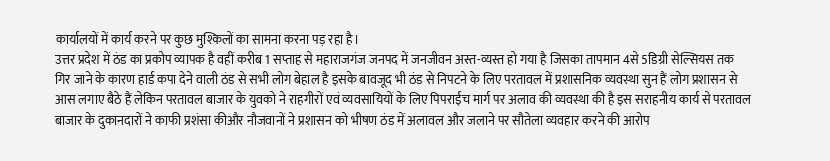कार्यालयों में कार्य करने पर कुछ मुश्किलों का सामना करना पड़ रहा है।
उत्तर प्रदेश में ठंड का प्रकोप व्यापक है वहीं करीब 1 सप्ताह से महाराजगंज जनपद में जनजीवन अस्त-व्यस्त हो गया है जिसका तापमान 4से 5डिग्री सेल्सियस तक गिर जाने के कारण हार्ड कपा देने वाली ठंड से सभी लोग बेहाल है इसके बावजूद भी ठंड से निपटने के लिए परतावल में प्रशासनिक व्यवस्था सुन हैं लोग प्रशासन से आस लगाए बैठे हैं लेकिन परतावल बाजार के युवको ने राहगीरों एवं व्यवसायियों के लिए पिपराईच मार्ग पर अलाव की व्यवस्था की है इस सराहनीय कार्य से परतावल बाजार के दुकानदारों ने काफी प्रशंसा कीऔर नौजवानों ने प्रशासन को भीषण ठंड में अलावल और जलाने पर सौतेला व्यवहार करने की आरोप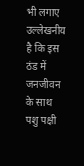भी लगाए उल्लेखनीय है कि इस ठंड में जनजीवन के साथ पशु पक्षी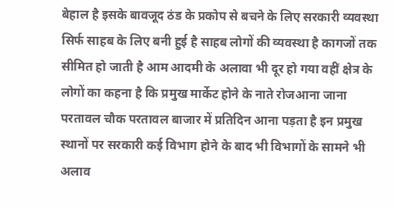बेहाल है इसके बावजूद ठंड के प्रकोप से बचने के लिए सरकारी व्यवस्था सिर्फ साहब के लिए बनी हुई है साहब लोगों की व्यवस्था है कागजों तक सीमित हो जाती है आम आदमी के अलावा भी दूर हो गया वहीं क्षेत्र के लोगों का कहना है कि प्रमुख मार्केट होने के नाते रोजआना जाना परतावल चौक परतावल बाजार में प्रतिदिन आना पड़ता है इन प्रमुख स्थानों पर सरकारी कई विभाग होने के बाद भी विभागों के सामने भी अलाव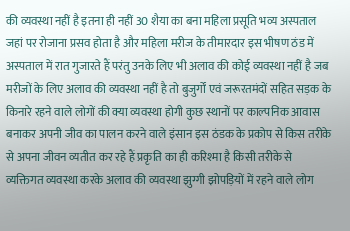की व्यवस्था नहीं है इतना ही नहीं 30 शैया का बना महिला प्रसूति भव्य अस्पताल जहां पर रोजाना प्रसव होता है और महिला मरीज के तीमारदार इस भीषण ठंड में अस्पताल में रात गुजारते हैं परंतु उनके लिए भी अलाव की कोई व्यवस्था नहीं है जब मरीजों के लिए अलाव की व्यवस्था नहीं है तो बुजुर्गों एवं जरूरतमंदों सहित सड़क के किनारे रहने वाले लोगों की क्या व्यवस्था होगी कुछ स्थानों पर काल्पनिक आवास बनाकर अपनी जीव का पालन करने वाले इंसान इस ठंडक के प्रकोप से किस तरीके से अपना जीवन व्यतीत कर रहे हैं प्रकृति का ही करिश्मा है किसी तरीके से व्यक्तिगत व्यवस्था करके अलाव की व्यवस्था झुग्गी झोपड़ियों में रहने वाले लोग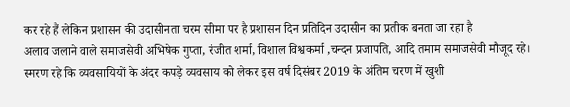कर रहे हैं लेकिन प्रशासन की उदासीनता चरम सीमा पर है प्रशासन दिन प्रतिदिन उदासीन का प्रतीक बनता जा रहा है
अलाव जलाने वाले समाजसेवी अभिषेक गुप्ता, रंजीत शर्मा, विशाल विश्वकर्मा ,चन्दन प्रजापति, आदि तमाम समाजसेवी मौजूद रहे।
स्मरण रहे कि व्यवसायियों के अंदर कपड़े व्यवसाय को लेकर इस वर्ष दिसंबर 2019 के अंतिम चरण में खुशी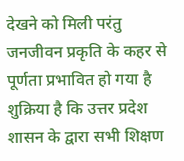देखने को मिली परंतु जनजीवन प्रकृति के कहर से पूर्णता प्रभावित हो गया है शुक्रिया है कि उत्तर प्रदेश शासन के द्वारा सभी शिक्षण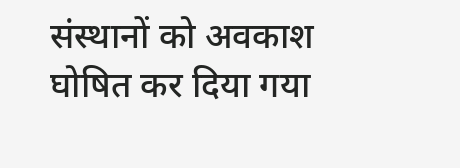संस्थानों को अवकाश घोषित कर दिया गया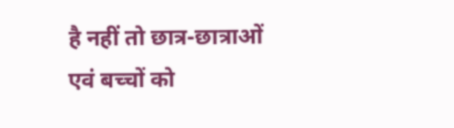है नहीं तो छात्र-छात्राओं एवं बच्चों को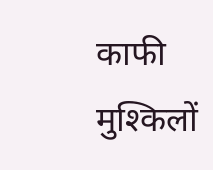काफी मुश्किलों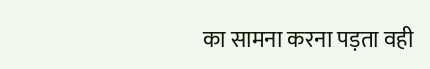का सामना करना पड़ता वही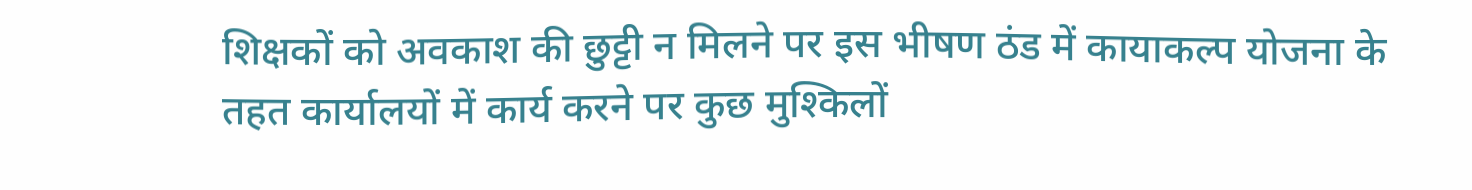शिक्षकों को अवकाश की छुट्टी न मिलने पर इस भीषण ठंड में कायाकल्प योजना के तहत कार्यालयों में कार्य करने पर कुछ मुश्किलों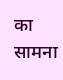का सामना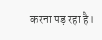करना पड़ रहा है।